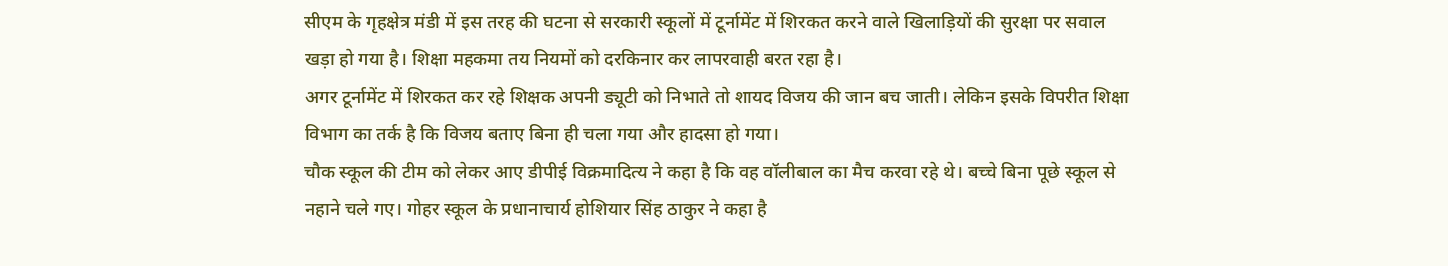सीएम के गृहक्षेत्र मंडी में इस तरह की घटना से सरकारी स्कूलों में टूर्नामेंट में शिरकत करने वाले खिलाड़ियों की सुरक्षा पर सवाल खड़ा हो गया है। शिक्षा महकमा तय नियमों को दरकिनार कर लापरवाही बरत रहा है।
अगर टूर्नामेंट में शिरकत कर रहे शिक्षक अपनी ड्यूटी को निभाते तो शायद विजय की जान बच जाती। लेकिन इसके विपरीत शिक्षा विभाग का तर्क है कि विजय बताए बिना ही चला गया और हादसा हो गया।
चौक स्कूल की टीम को लेकर आए डीपीई विक्रमादित्य ने कहा है कि वह वॉलीबाल का मैच करवा रहे थे। बच्चे बिना पूछे स्कूल से नहाने चले गए। गोहर स्कूल के प्रधानाचार्य होशियार सिंह ठाकुर ने कहा है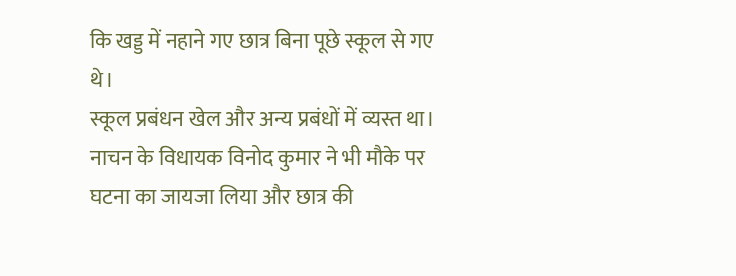कि खड्ड में नहाने गए छात्र बिना पूछे स्कूल से गए थे।
स्कूल प्रबंधन खेल और अन्य प्रबंधों में व्यस्त था। नाचन के विधायक विनोद कुमार ने भी मौके पर घटना का जायजा लिया और छात्र की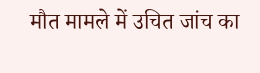मौत मामले में उचित जांच का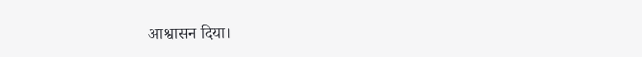आश्वासन दिया।